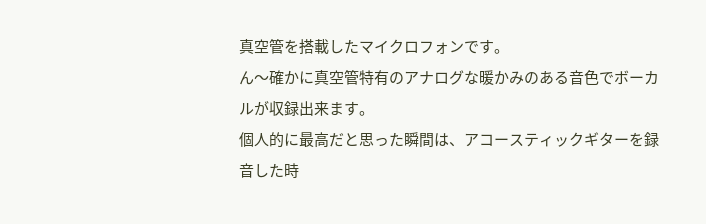真空管を搭載したマイクロフォンです。
ん〜確かに真空管特有のアナログな暖かみのある音色でボーカルが収録出来ます。
個人的に最高だと思った瞬間は、アコースティックギターを録音した時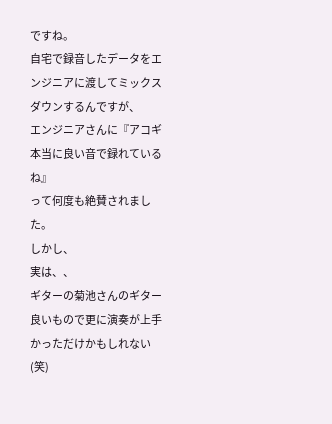ですね。
自宅で録音したデータをエンジニアに渡してミックスダウンするんですが、
エンジニアさんに『アコギ本当に良い音で録れているね』
って何度も絶賛されました。
しかし、
実は、、
ギターの菊池さんのギター良いもので更に演奏が上手かっただけかもしれない(笑)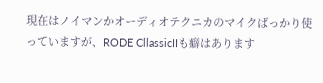現在はノイマンかオーディオテクニカのマイクばっかり使っていますが、RODE CllassicIIも癖はあります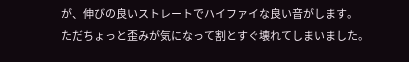が、伸びの良いストレートでハイファイな良い音がします。
ただちょっと歪みが気になって割とすぐ壊れてしまいました。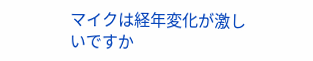マイクは経年変化が激しいですか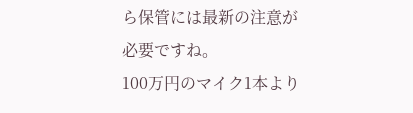ら保管には最新の注意が必要ですね。
100万円のマイク1本より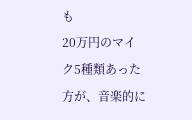も
20万円のマイク5種類あった方が、音楽的に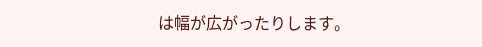は幅が広がったりします。